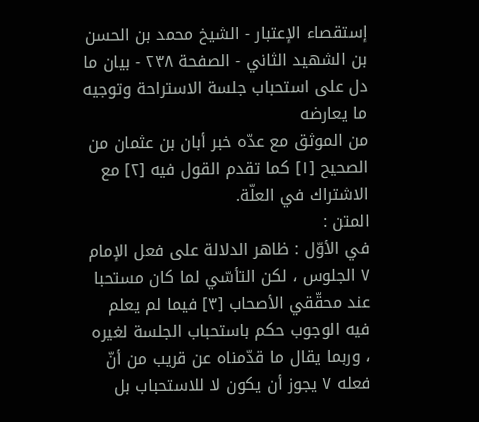إستقصاء الإعتبار - الشيخ محمد بن الحسن بن الشهيد الثاني - الصفحة ٢٣٨ - بيان ما دل على استحباب جلسة الاستراحة وتوجيه ما يعارضه
من الموثق مع عدّه خبر أبان بن عثمان من الصحيح [١] كما تقدم القول فيه [٢] مع الاشتراك في العلّة.
المتن :
في الأوّل : ظاهر الدلالة على فعل الإمام ٧ الجلوس ، لكن التأسّي لما كان مستحبا عند محقّقي الأصحاب [٣] فيما لم يعلم فيه الوجوب حكم باستحباب الجلسة لغيره ، وربما يقال ما قدّمناه عن قريب من أنّ فعله ٧ يجوز أن يكون لا للاستحباب بل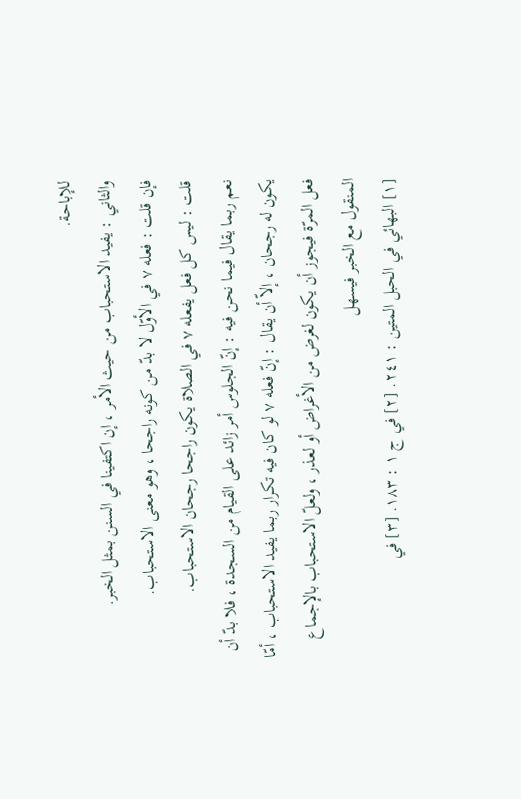للإباحة.
والثاني : يفيد الاستحباب من حيث الأمر ، إن اكتفينا في السنن بمثل الخبر.
فإن قلت : فعله ٧ في الأوّل لا بدّ من كونه راجحا ، وهو معنى الاستحباب.
قلت : ليس كل فعل يفعله ٧ في الصلاة يكون راجحا رجحان الاستحباب.
نعم ربما يقال فيما نحن فيه : إنّ الجلوس أمر زائد على القيام من السجدة ، فلا بدّ أن يكون له رجحان ، إلاّ أن يقال : إنّ فعله ٧ لو كان فيه تكرار ربما يفيد الاستحباب ، أمّا فعل المرّة فيجوز أن يكون لغرض من الأغراض أو لعذر ، ولعلّ الاستحباب بالإجماع المنقول مع الخبر فيسهل
[١] البهائي في الحبل المتين : ٢٤١. [٢] في ج ١ : ١٨٣. [٣] في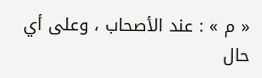« م » : عند الأصحاب ، وعلى أي حال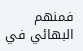فمنهم البهائي في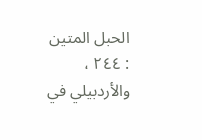الحبل المتين : ٢٤٤ ، والأردبيلي في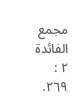مجمع الفائدة ٢ : ٢٦٩.